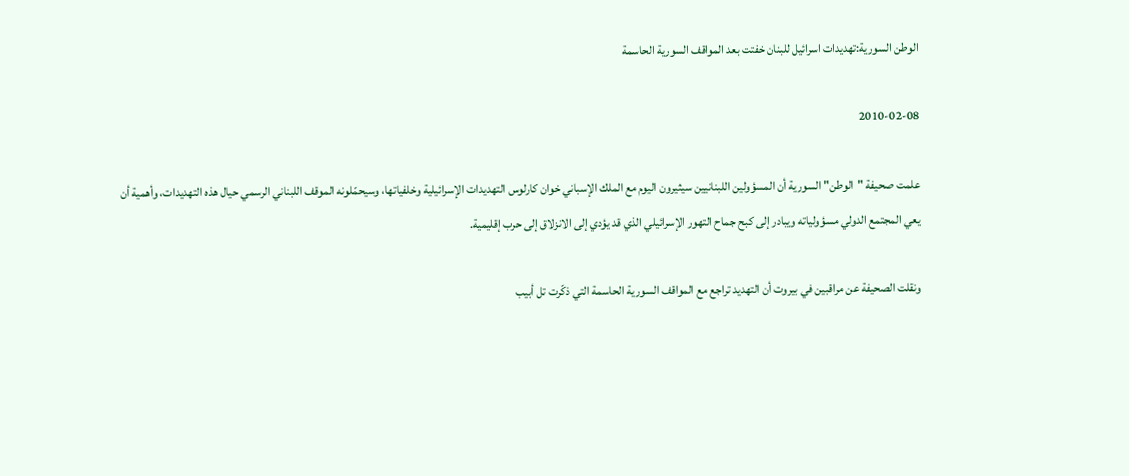الوطن السورية:تهديدات اسرائيل للبنان خفتت بعد المواقف السورية الحاسمة

2010-02-08

علمت صحيفة "الوطن" السورية أن المسؤولين اللبنانيين سيثيرون اليوم مع الملك الإسباني خوان كارلوس التهديدات الإسرائيلية وخلفياتها، وسيحمّلونه الموقف اللبناني الرسمي حيال هذه التهديدات، وأهمية أن يعي المجتمع الدولي مسؤولياته ويبادر إلى كبح جماح التهور الإسرائيلي الذي قد يؤدي إلى الانزلاق إلى حرب إقليمية.

ونقلت الصحيفة عن مراقبين في بيروت أن التهديد تراجع مع المواقف السورية الحاسمة التي ذكّرت تل أبيب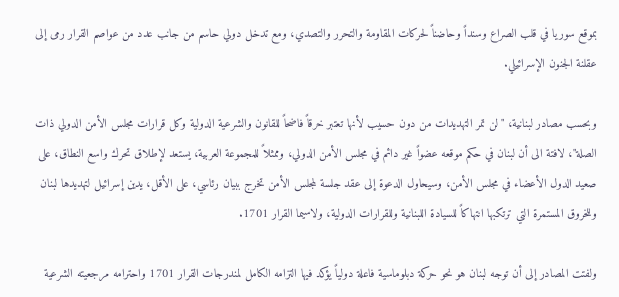بموقع سوريا في قلب الصراع وسنداً وحاضناً لحركات المقاومة والتحرر والتصدي، ومع تدخل دولي حاسم من جانب عدد من عواصم القرار رمى إلى عقلنة الجنون الإسرائيلي.

وبحسب مصادر لبنانية، "لن تمر التهديدات من دون حسيب لأنها تعتبر خرقاً فاضحاً للقانون والشرعية الدولية وكل قرارات مجلس الأمن الدولي ذات الصلة"، لافتة الى أن لبنان في حكم موقعه عضواً غير دائم في مجلس الأمن الدولي، وممثلاً للمجموعة العربية، يستعد لإطلاق تحرك واسع النطاق، على صعيد الدول الأعضاء في مجلس الأمن، وسيحاول الدعوة إلى عقد جلسة لمجلس الأمن تخرج ببيان رئاسي، على الأقل، يدين إسرائيل لتهديدها لبنان وللخروق المستمرة التي ترتكبها انتهاكاً للسيادة اللبنانية وللقرارات الدولية، ولاسيما القرار 1701.

ولفتت المصادر إلى أن توجه لبنان هو نحو حركة دبلوماسية فاعلة دولياً يؤكد فيها التزامه الكامل لمندرجات القرار 1701 واحترامه مرجعيته الشرعية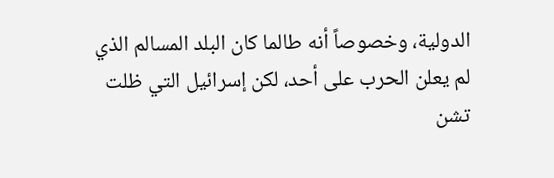الدولية، وخصوصاً أنه طالما كان البلد المسالم الذي لم يعلن الحرب على أحد، لكن إسرائيل التي ظلت تشن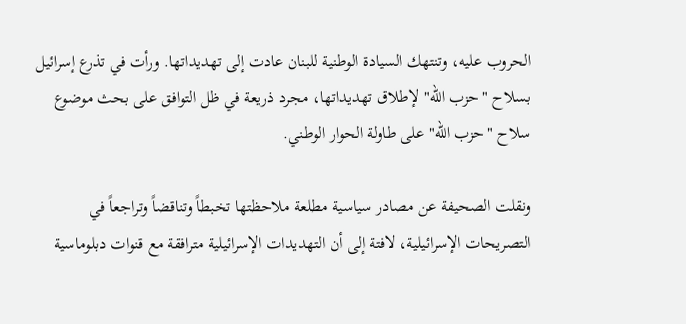الحروب عليه، وتنتهك السيادة الوطنية للبنان عادت إلى تهديداتها. ورأت في تذرع إسرائيل بسلاح "حزب الله" لإطلاق تهديداتها، مجرد ذريعة في ظل التوافق على بحث موضوع سلاح "حزب الله" على طاولة الحوار الوطني.

ونقلت الصحيفة عن مصادر سياسية مطلعة ملاحظتها تخبطاً وتناقضاً وتراجعاً في التصريحات الإسرائيلية، لافتة إلى أن التهديدات الإسرائيلية مترافقة مع قنوات دبلوماسية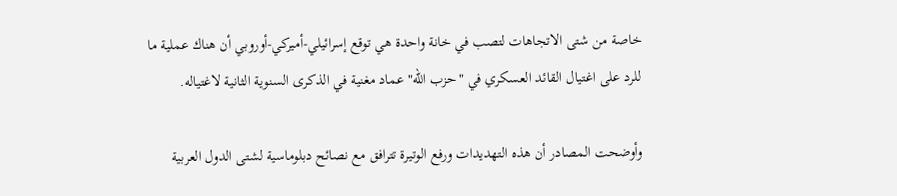خاصة من شتى الاتجاهات لتصب في خانة واحدة هي توقع إسرائيلي-أميركي-أوروبي أن هناك عملية ما للرد على اغتيال القائد العسكري في "حزب الله" عماد مغنية في الذكرى السنوية الثانية لاغتياله.

وأوضحت المصادر أن هذه التهديدات ورفع الوتيرة تترافق مع نصائح دبلوماسية لشتى الدول العربية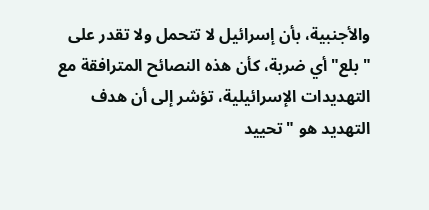والأجنبية، بأن إسرائيل لا تتحمل ولا تقدر على "بلع" أي ضربة، كأن هذه النصائح المترافقة مع التهديدات الإسرائيلية، تؤشر إلى أن هدف التهديد هو "تحييد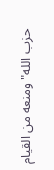حزب الله" ومنعه من القيام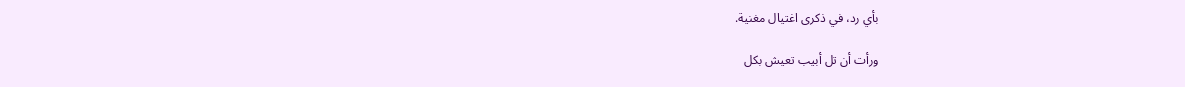بأي رد، في ذكرى اغتيال مغنية.

ورأت أن تل أبيب تعيش بكل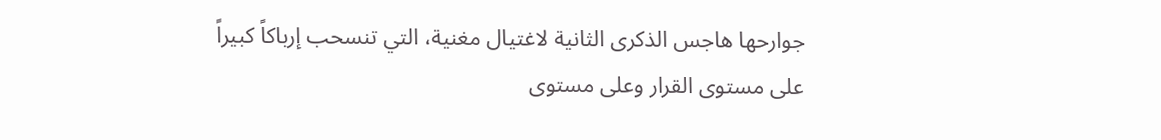جوارحها هاجس الذكرى الثانية لاغتيال مغنية، التي تنسحب إرباكاً كبيراً على مستوى القرار وعلى مستوى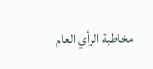مخاطبة الرأي العام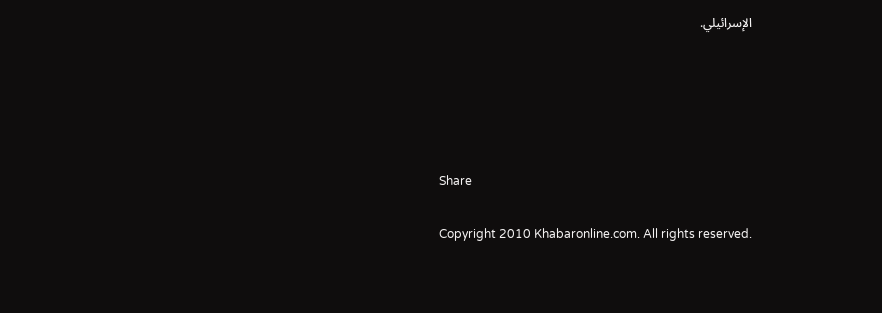الإسرائيلي.





Share

Copyright 2010 Khabaronline.com. All rights reserved.